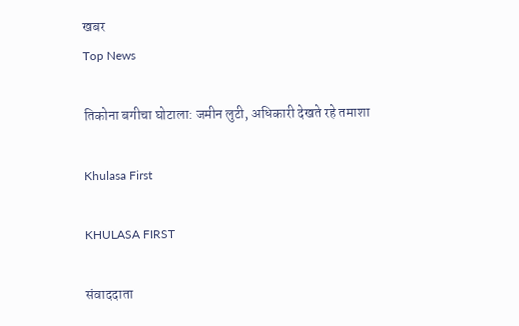खबर
Top News

तिकोना बगीचा घोटाला: जमीन लुटी, अधिकारी देखते रहे तमाशा

Khulasa First

KHULASA FIRST

संवाददाता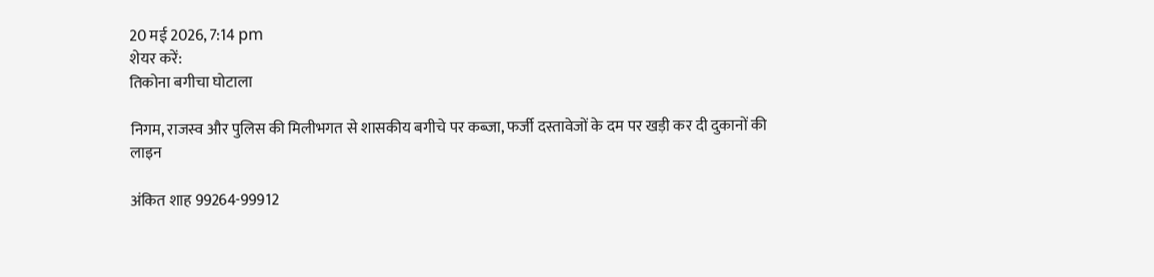20 मई 2026, 7:14 pm
शेयर करें:
तिकोना बगीचा घोटाला

निगम, राजस्व और पुलिस की मिलीभगत से शासकीय बगीचे पर कब्जा, फर्जी दस्तावेजों के दम पर खड़ी कर दी दुकानों की लाइन

अंकित शाह 99264-99912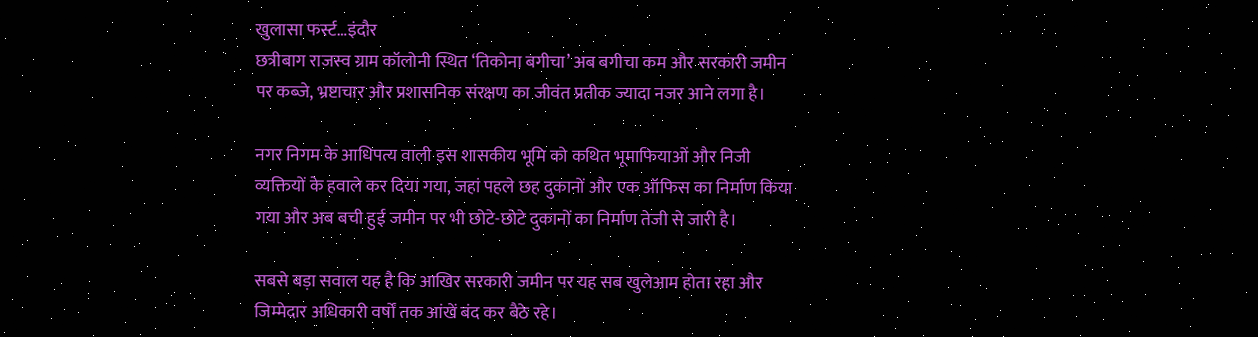खुलासा फर्स्ट…इंदौर
छत्रीबाग राजस्व ग्राम कॉलोनी स्थित ‘तिकोना बगीचा’ अब बगीचा कम और सरकारी जमीन पर कब्जे, भ्रष्टाचार और प्रशासनिक संरक्षण का जीवंत प्रतीक ज्यादा नजर आने लगा है।

नगर निगम के आधिपत्य वाली इस शासकीय भूमि को कथित भूमाफियाओं और निजी व्यक्तियों के हवाले कर दिया गया, जहां पहले छह दुकानों और एक ऑफिस का निर्माण किया गया और अब बची हुई जमीन पर भी छोटे-छोटे दुकानों का निर्माण तेजी से जारी है।

सबसे बड़ा सवाल यह है कि आखिर सरकारी जमीन पर यह सब खुलेआम होता रहा और जिम्मेदार अधिकारी वर्षों तक आंखें बंद कर बैठे रहे।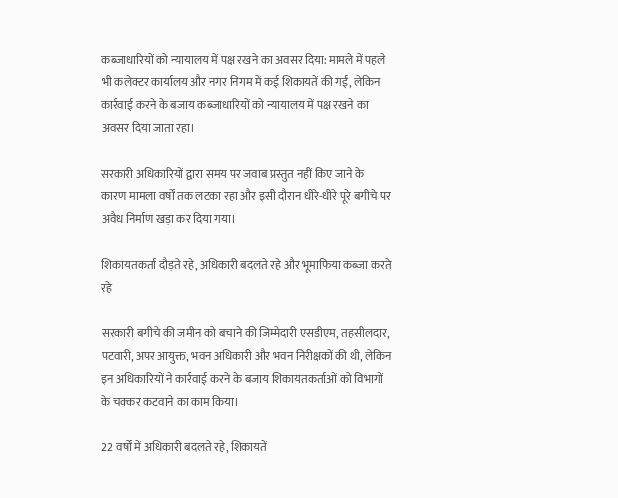कब्जाधारियों को न्यायालय में पक्ष रखने का अवसर दिया: मामले में पहले भी कलेक्टर कार्यालय और नगर निगम में कई शिकायतें की गईं, लेकिन कार्रवाई करने के बजाय कब्जाधारियों को न्यायालय में पक्ष रखने का अवसर दिया जाता रहा।

सरकारी अधिकारियों द्वारा समय पर जवाब प्रस्तुत नहीं किए जाने के कारण मामला वर्षों तक लटका रहा और इसी दौरान धीरे-धीरे पूरे बगीचे पर अवैध निर्माण खड़ा कर दिया गया।

शिकायतकर्ता दौड़ते रहे, अधिकारी बदलते रहे और भूमाफिया कब्जा करते रहे

सरकारी बगीचे की जमीन को बचाने की जिम्मेदारी एसडीएम, तहसीलदार, पटवारी, अपर आयुक्त, भवन अधिकारी और भवन निरीक्षकों की थी, लेकिन इन अधिकारियों ने कार्रवाई करने के बजाय शिकायतकर्ताओं को विभागों के चक्कर कटवाने का काम किया।

22 वर्षों में अधिकारी बदलते रहे, शिकायतें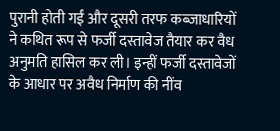पुरानी होती गईं और दूसरी तरफ कब्जाधारियों ने कथित रूप से फर्जी दस्तावेज तैयार कर वैध अनुमति हासिल कर ली। इन्हीं फर्जी दस्तावेजों के आधार पर अवैध निर्माण की नींव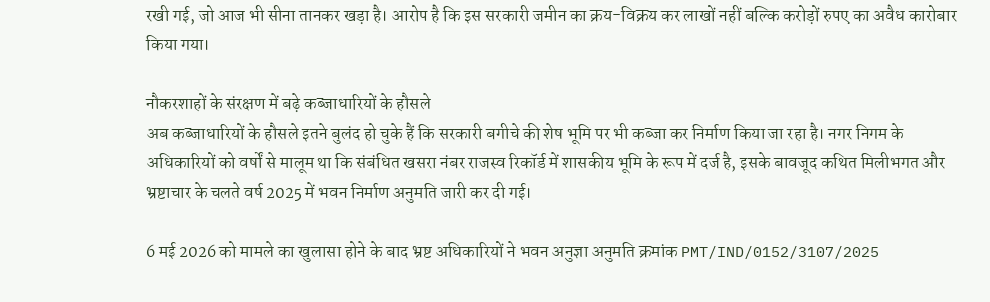रखी गई, जो आज भी सीना तानकर खड़ा है। आरोप है कि इस सरकारी जमीन का क्रय-विक्रय कर लाखों नहीं बल्कि करोड़ों रुपए का अवैध कारोबार किया गया।

नौकरशाहों के संरक्षण में बढ़े कब्जाधारियों के हौसले
अब कब्जाधारियों के हौसले इतने बुलंद हो चुके हैं कि सरकारी बगीचे की शेष भूमि पर भी कब्जा कर निर्माण किया जा रहा है। नगर निगम के अधिकारियों को वर्षों से मालूम था कि संबंधित खसरा नंबर राजस्व रिकॉर्ड में शासकीय भूमि के रूप में दर्ज है, इसके बावजूद कथित मिलीभगत और भ्रष्टाचार के चलते वर्ष 2025 में भवन निर्माण अनुमति जारी कर दी गई।

6 मई 2026 को मामले का खुलासा होने के बाद भ्रष्ट अधिकारियों ने भवन अनुज्ञा अनुमति क्रमांक PMT/IND/0152/3107/2025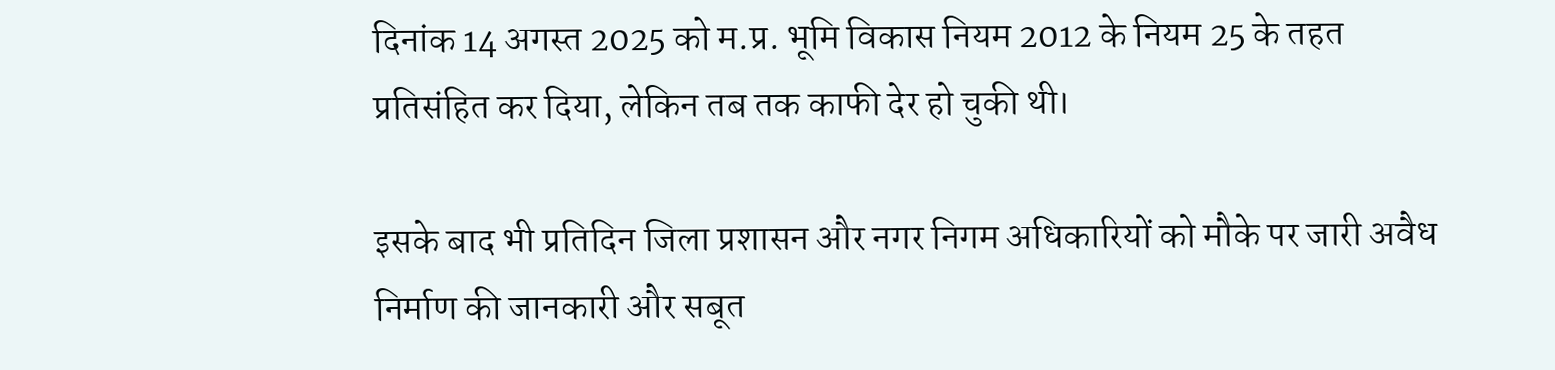दिनांक 14 अगस्त 2025 को म.प्र. भूमि विकास नियम 2012 के नियम 25 के तहत प्रतिसंहित कर दिया, लेकिन तब तक काफी देर हो चुकी थी।

इसके बाद भी प्रतिदिन जिला प्रशासन और नगर निगम अधिकारियों को मौके पर जारी अवैध निर्माण की जानकारी और सबूत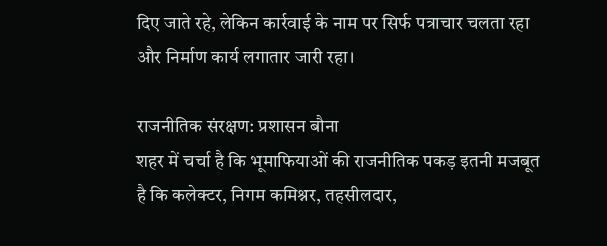दिए जाते रहे, लेकिन कार्रवाई के नाम पर सिर्फ पत्राचार चलता रहा और निर्माण कार्य लगातार जारी रहा।

राजनीतिक संरक्षण: प्रशासन बौना
शहर में चर्चा है कि भूमाफियाओं की राजनीतिक पकड़ इतनी मजबूत है कि कलेक्टर, निगम कमिश्नर, तहसीलदार,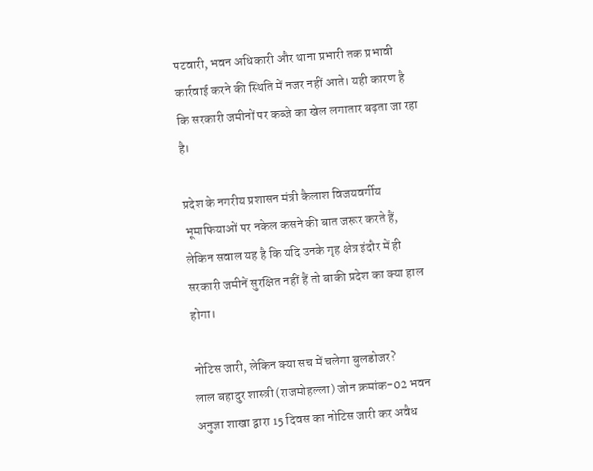पटवारी, भवन अधिकारी और थाना प्रभारी तक प्रभावी कार्रवाई करने की स्थिति में नजर नहीं आते। यही कारण है कि सरकारी जमीनों पर कब्जे का खेल लगातार बढ़ता जा रहा है।

प्रदेश के नगरीय प्रशासन मंत्री कैलाश विजयवर्गीय भूमाफियाओं पर नकेल कसने की बात जरूर करते हैं, लेकिन सवाल यह है कि यदि उनके गृह क्षेत्र इंदौर में ही सरकारी जमीनें सुरक्षित नहीं हैं तो बाकी प्रदेश का क्या हाल होगा।

नोटिस जारी, लेकिन क्या सच में चलेगा बुलडोजर?
लाल बहादुर शास्त्री (राजमोहल्ला) जोन क्रमांक-02 भवन अनुज्ञा शाखा द्वारा 15 दिवस का नोटिस जारी कर अवैध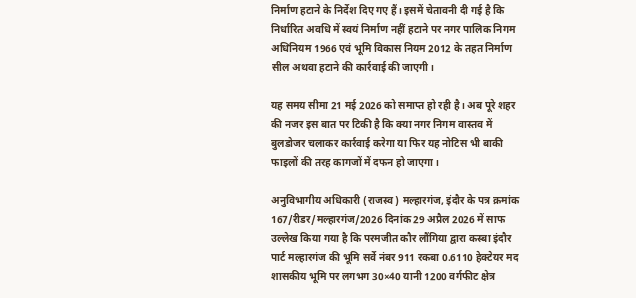निर्माण हटाने के निर्देश दिए गए हैं। इसमें चेतावनी दी गई है कि निर्धारित अवधि में स्वयं निर्माण नहीं हटाने पर नगर पालिक निगम अधिनियम 1966 एवं भूमि विकास नियम 2012 के तहत निर्माण सील अथवा हटाने की कार्रवाई की जाएगी।

यह समय सीमा 21 मई 2026 को समाप्त हो रही है। अब पूरे शहर की नजर इस बात पर टिकी है कि क्या नगर निगम वास्तव में बुलडोजर चलाकर कार्रवाई करेगा या फिर यह नोटिस भी बाकी फाइलों की तरह कागजों में दफन हो जाएगा।

अनुविभागीय अधिकारी (राजस्व) मल्हारगंज, इंदौर के पत्र क्रमांक 167/रीडर/मल्हारगंज/2026 दिनांक 29 अप्रैल 2026 में साफ उल्लेख किया गया है कि परमजीत कौर लौंगिया द्वारा कस्बा इंदौर पार्ट मल्हारगंज की भूमि सर्वे नंबर 911 रकबा 0.6110 हेक्टेयर मद शासकीय भूमि पर लगभग 30×40 यानी 1200 वर्गफीट क्षेत्र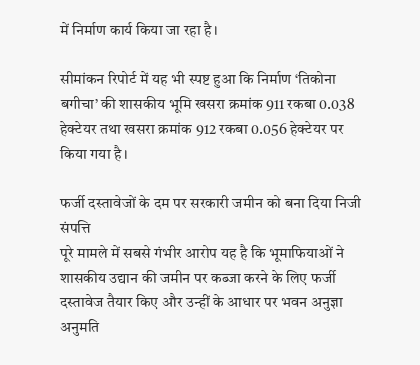में निर्माण कार्य किया जा रहा है।

सीमांकन रिपोर्ट में यह भी स्पष्ट हुआ कि निर्माण ‘तिकोना बगीचा’ की शासकीय भूमि खसरा क्रमांक 911 रकबा 0.038 हेक्टेयर तथा खसरा क्रमांक 912 रकबा 0.056 हेक्टेयर पर किया गया है।

फर्जी दस्तावेजों के दम पर सरकारी जमीन को बना दिया निजी संपत्ति
पूरे मामले में सबसे गंभीर आरोप यह है कि भूमाफियाओं ने शासकीय उद्यान की जमीन पर कब्जा करने के लिए फर्जी दस्तावेज तैयार किए और उन्हीं के आधार पर भवन अनुज्ञा अनुमति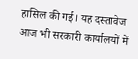हासिल की गई। यह दस्तावेज आज भी सरकारी कार्यालयों में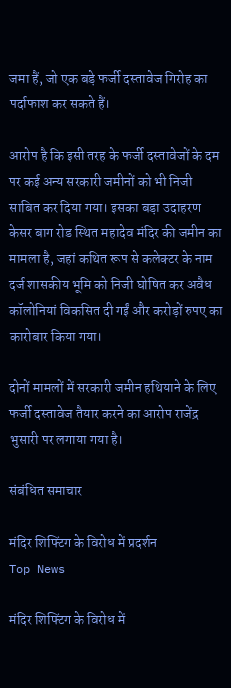जमा हैं, जो एक बड़े फर्जी दस्तावेज गिरोह का पर्दाफाश कर सकते हैं।

आरोप है कि इसी तरह के फर्जी दस्तावेजों के दम पर कई अन्य सरकारी जमीनों को भी निजी साबित कर दिया गया। इसका बड़ा उदाहरण केसर बाग रोड स्थित महादेव मंदिर की जमीन का मामला है, जहां कथित रूप से कलेक्टर के नाम दर्ज शासकीय भूमि को निजी घोषित कर अवैध कॉलोनियां विकसित दी गईं और करोड़ों रुपए का कारोबार किया गया।

दोनों मामलों में सरकारी जमीन हथियाने के लिए फर्जी दस्तावेज तैयार करने का आरोप राजेंद्र भुसारी पर लगाया गया है।

संबंधित समाचार

मंदिर शिफ्टिंग के विरोध में प्रदर्शन
Top News

मंदिर शिफ्टिंग के विरोध में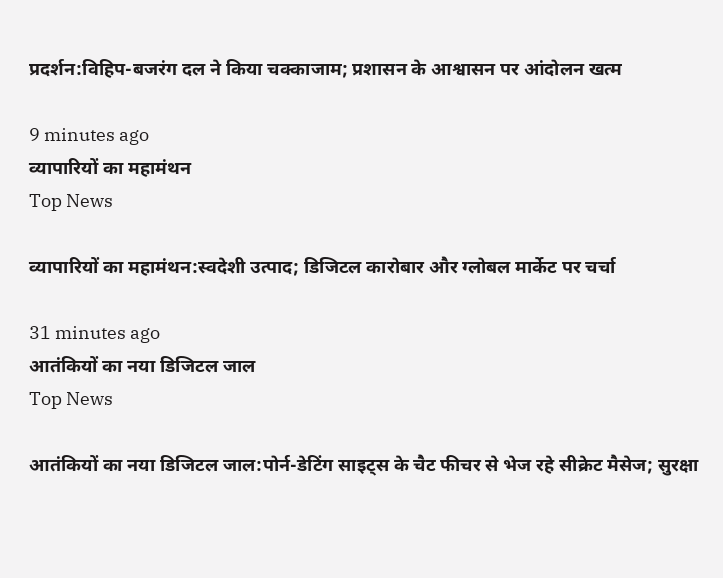प्रदर्शन:विहिप-बजरंग दल ने किया चक्काजाम; प्रशासन के आश्वासन पर आंदोलन खत्म

9 minutes ago
व्यापारियों का महामंथन
Top News

व्यापारियों का महामंथन:स्वदेशी उत्पाद; डिजिटल कारोबार और ग्लोबल मार्केट पर चर्चा

31 minutes ago
आतंकियों का नया डिजिटल जाल
Top News

आतंकियों का नया डिजिटल जाल:पोर्न-डेटिंग साइट्स के चैट फीचर से भेज रहे सीक्रेट मैसेज; सुरक्षा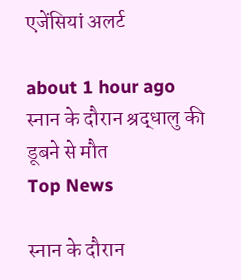एजेंसियां अलर्ट

about 1 hour ago
स्नान के दौरान श्रद्धालु की डूबने से मौत
Top News

स्नान के दौरान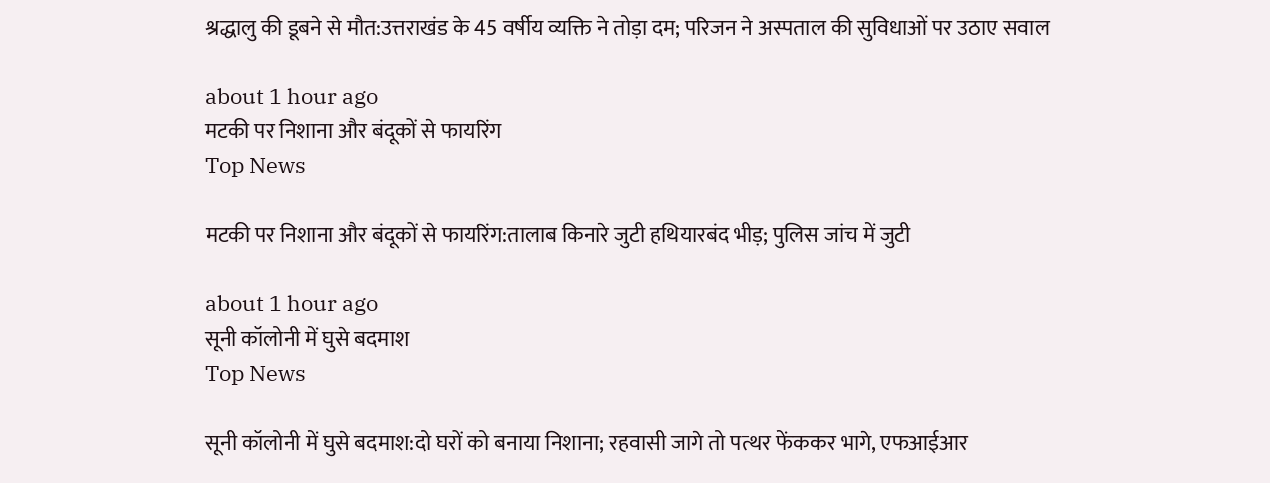श्रद्धालु की डूबने से मौत:उत्तराखंड के 45 वर्षीय व्यक्ति ने तोड़ा दम; परिजन ने अस्पताल की सुविधाओं पर उठाए सवाल

about 1 hour ago
मटकी पर निशाना और बंदूकों से फायरिंग
Top News

मटकी पर निशाना और बंदूकों से फायरिंग:तालाब किनारे जुटी हथियारबंद भीड़; पुलिस जांच में जुटी

about 1 hour ago
सूनी कॉलोनी में घुसे बदमाश
Top News

सूनी कॉलोनी में घुसे बदमाश:दो घरों को बनाया निशाना; रहवासी जागे तो पत्थर फेंककर भागे, एफआईआर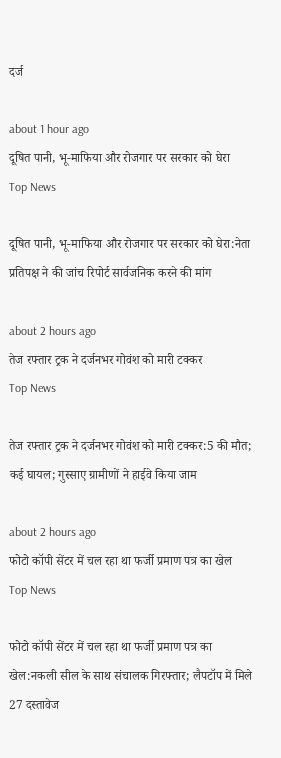दर्ज

about 1 hour ago
दूषित पानी, भू-माफिया और रोजगार पर सरकार को घेरा
Top News

दूषित पानी, भू-माफिया और रोजगार पर सरकार को घेरा:नेता प्रतिपक्ष ने की जांच रिपोर्ट सार्वजनिक करने की मांग

about 2 hours ago
तेज रफ्तार ट्रक ने दर्जनभर गोवंश को मारी टक्कर
Top News

तेज रफ्तार ट्रक ने दर्जनभर गोवंश को मारी टक्कर:5 की मौत; कई घायल; गुस्साए ग्रामीणों ने हाईवे किया जाम

about 2 hours ago
फोटो कॉपी सेंटर में चल रहा था फर्जी प्रमाण पत्र का खेल
Top News

फोटो कॉपी सेंटर में चल रहा था फर्जी प्रमाण पत्र का खेल:नकली सील के साथ संचालक गिरफ्तार; लैपटॉप में मिले 27 दस्तावेज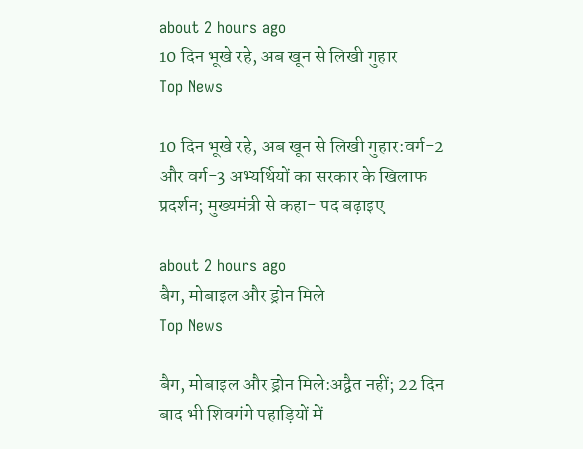about 2 hours ago
10 दिन भूखे रहे, अब खून से लिखी गुहार
Top News

10 दिन भूखे रहे, अब खून से लिखी गुहार:वर्ग-2 और वर्ग-3 अभ्यर्थियों का सरकार के खिलाफ प्रदर्शन; मुख्यमंत्री से कहा- पद बढ़ाइए

about 2 hours ago
बैग, मोबाइल और ड्रोन मिले
Top News

बैग, मोबाइल और ड्रोन मिले:अद्वैत नहीं; 22 दिन बाद भी शिवगंगे पहाड़ियों में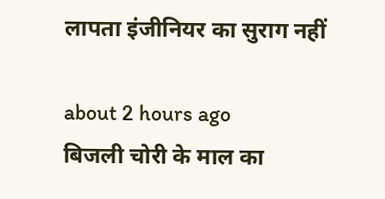लापता इंजीनियर का सुराग नहीं

about 2 hours ago
बिजली चोरी के माल का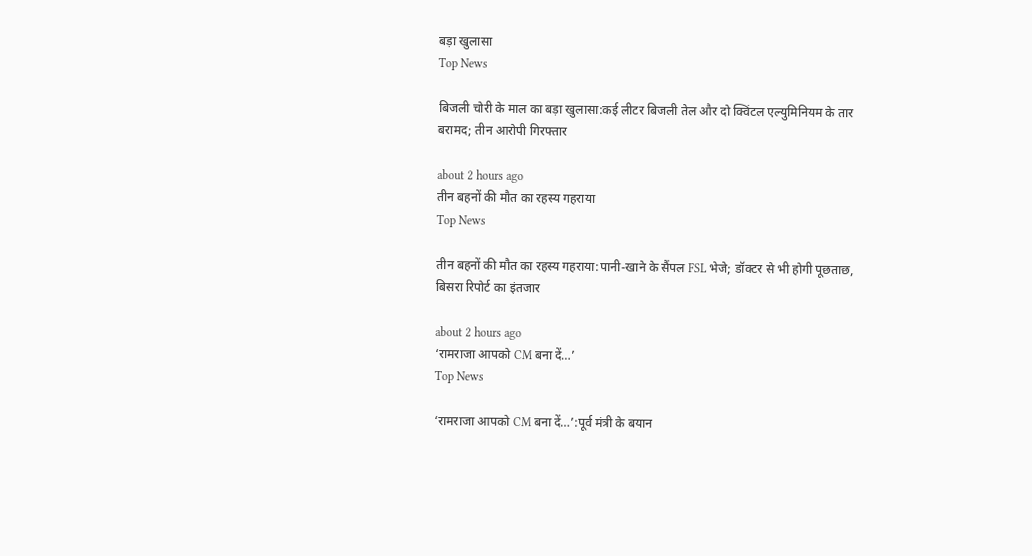बड़ा खुलासा
Top News

बिजली चोरी के माल का बड़ा खुलासा:कई लीटर बिजली तेल और दो क्विंटल एल्युमिनियम के तार बरामद; तीन आरोपी गिरफ्तार

about 2 hours ago
तीन बहनों की मौत का रहस्य गहराया
Top News

तीन बहनों की मौत का रहस्य गहराया:पानी-खाने के सैंपल FSL भेजे; डॉक्टर से भी होगी पूछताछ, बिसरा रिपोर्ट का इंतजार

about 2 hours ago
‘रामराजा आपको CM बना दें…’
Top News

‘रामराजा आपको CM बना दें…’:पूर्व मंत्री के बयान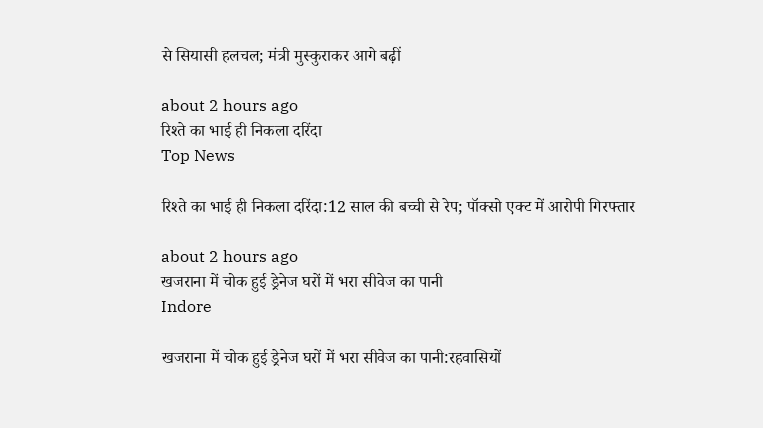से सियासी हलचल; मंत्री मुस्कुराकर आगे बढ़ीं

about 2 hours ago
रिश्ते का भाई ही निकला दरिंदा
Top News

रिश्ते का भाई ही निकला दरिंदा:12 साल की बच्ची से रेप; पॉक्सो एक्ट में आरोपी गिरफ्तार

about 2 hours ago
खजराना में चोक हुई ड्रेनेज घरों में भरा सीवेज का पानी
Indore

खजराना में चोक हुई ड्रेनेज घरों में भरा सीवेज का पानी:रहवासियों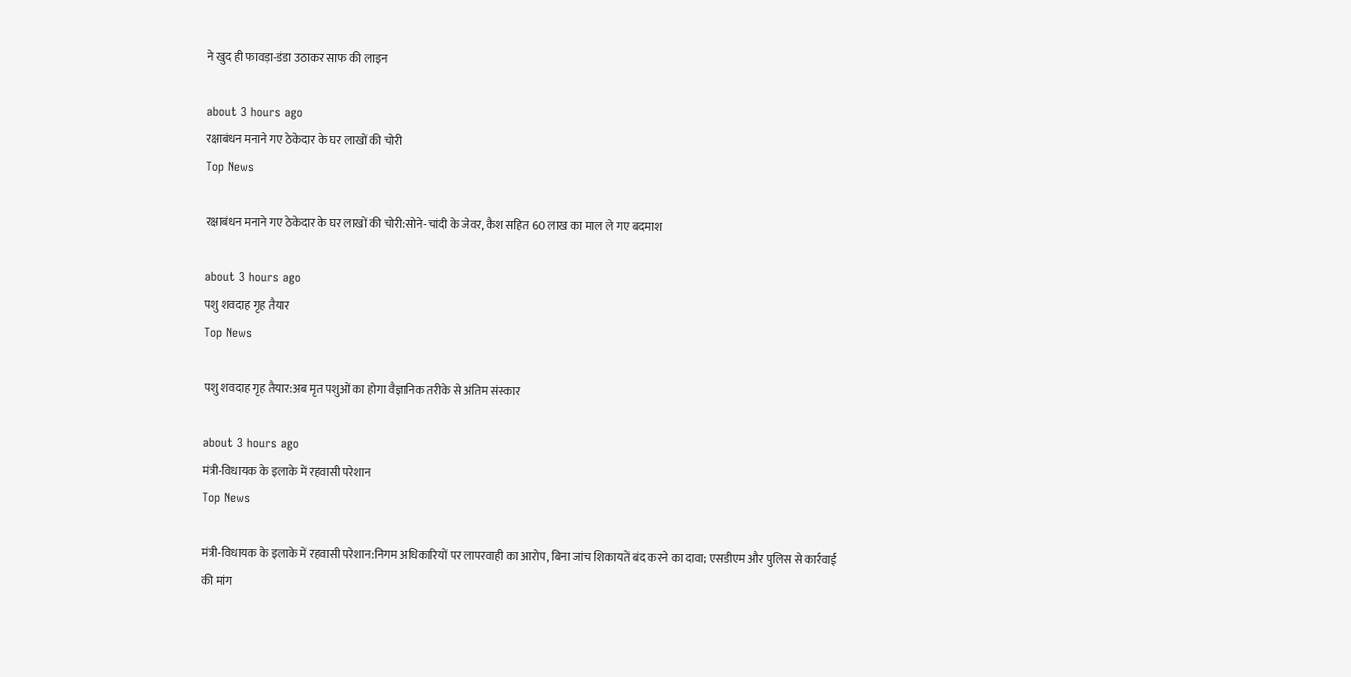ने खुद ही फावड़ा-डंडा उठाकर साफ की लाइन

about 3 hours ago
रक्षाबंधन मनाने गए ठेकेदार के घर लाखों की चोरी
Top News

रक्षाबंधन मनाने गए ठेकेदार के घर लाखों की चोरी:सोने-चांदी के जेवर, कैश सहित 60 लाख का माल ले गए बदमाश

about 3 hours ago
पशु शवदाह गृह तैयार
Top News

पशु शवदाह गृह तैयार:अब मृत पशुओं का होगा वैज्ञानिक तरीके से अंतिम संस्कार

about 3 hours ago
मंत्री-विधायक के इलाके में रहवासी परेशान
Top News

मंत्री-विधायक के इलाके में रहवासी परेशान:निगम अधिकारियों पर लापरवाही का आरोप, बिना जांच शिकायतें बंद करने का दावा; एसडीएम और पुलिस से कार्रवाई की मांग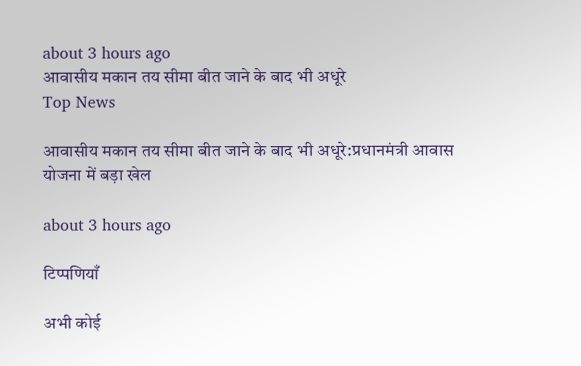about 3 hours ago
आवासीय मकान तय सीमा बीत जाने के बाद भी अधूरे
Top News

आवासीय मकान तय सीमा बीत जाने के बाद भी अधूरे:प्रधानमंत्री आवास योजना में बड़ा खेल

about 3 hours ago

टिप्पणियाँ

अभी कोई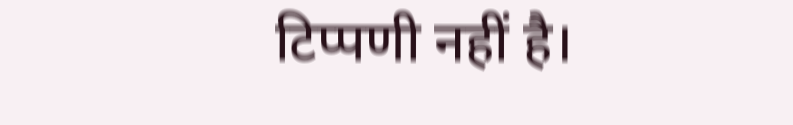टिप्पणी नहीं है।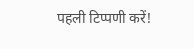पहली टिप्पणी करें!